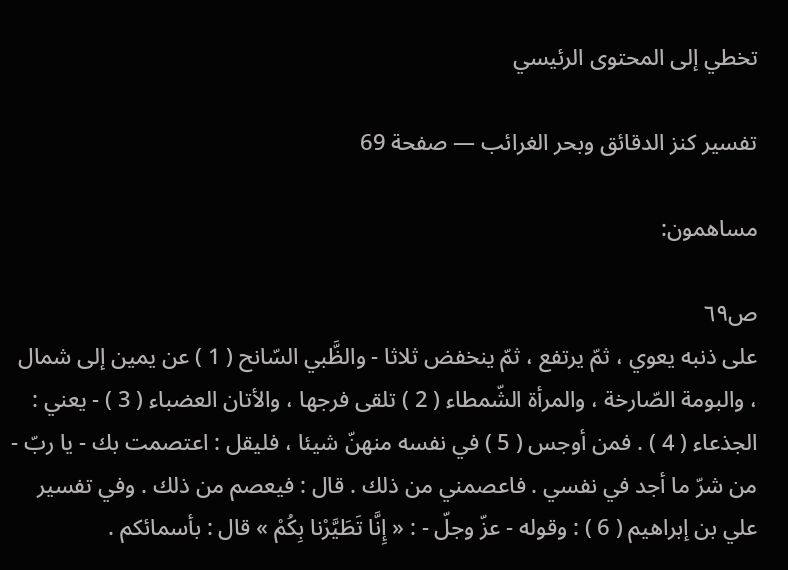تخطي إلى المحتوى الرئيسي

تفسير كنز الدقائق وبحر الغرائب — صفحة 69

مساهمون:

ص٦٩
على ذنبه يعوي ، ثمّ يرتفع ، ثمّ ينخفض ثلاثا - والظَّبي السّانح ( 1 ) عن يمين إلى شمال ، والبومة الصّارخة ، والمرأة الشّمطاء ( 2 ) تلقى فرجها ، والأتان العضباء ( 3 ) - يعني : الجذعاء ( 4 ) . فمن أوجس ( 5 ) في نفسه منهنّ شيئا ، فليقل : اعتصمت بك - يا ربّ - من شرّ ما أجد في نفسي . فاعصمني من ذلك . قال : فيعصم من ذلك . وفي تفسير علي بن إبراهيم ( 6 ) : وقوله - عزّ وجلّ - : « إِنَّا تَطَيَّرْنا بِكُمْ » قال : بأسمائكم .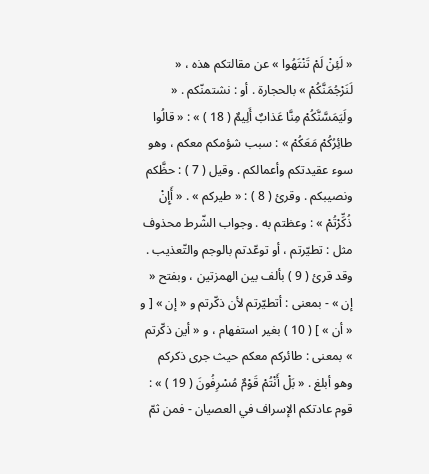« لَئِنْ لَمْ تَنْتَهُوا » عن مقالتكم هذه ، « لَنَرْجُمَنَّكُمْ » بالحجارة . أو : نشتمنّكم . « ولَيَمَسَّنَّكُمْ مِنَّا عَذابٌ أَلِيمٌ ( 18 ) » : « قالُوا طائِرُكُمْ مَعَكُمْ » : سبب شؤمكم معكم ، وهو سوء عقيدتكم وأعمالكم . وقيل ( 7 ) : حظَّكم ونصيبكم . وقرئ ( 8 ) : « طيركم » . « أَإِنْ ذُكِّرْتُمْ » : وعظتم به . وجواب الشّرط محذوف مثل : تطيّرتم ، أو توعّدتم بالوجم والتّعذيب . وقد قرئ ( 9 ) بألف بين الهمزتين ، وبفتح « إن » - بمعنى : أتطيّرتم لأن ذكّرتم و « إن » [ و « أن » ] ( 10 ) بغير استفهام ، و « أين ذكّرتم » بمعنى : طائركم معكم حيث جرى ذكركم وهو أبلغ . « بَلْ أَنْتُمْ قَوْمٌ مُسْرِفُونَ ( 19 ) » : قوم عادتكم الإسراف في العصيان - فمن ثمّ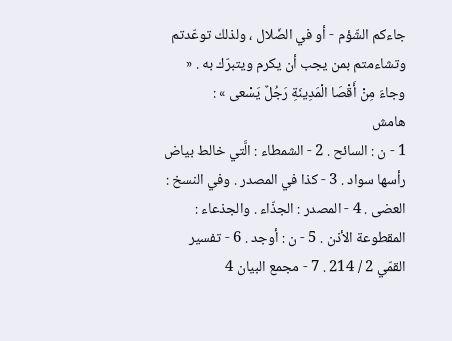جاءكم الشّؤم - أو في الضّلال ، ولذلك توعّدتم وتشاءمتم بمن يجب أن يكرم ويتبرّك به . « وجاءَ مِنْ أَقْصَا الْمَدِينَةِ رَجُلٌ يَسْعى » :
هامش
1 - ن : السائح . 2 - الشمطاء : الَّتي خالط بياض رأسها سواد . 3 - كذا في المصدر . وفي النسخ : العضى . 4 - المصدر : الجذّاء . والجذعاء : المقطوعة الأذن . 5 - ن : أوجد . 6 - تفسير القمّي 2 / 214 . 7 - مجمع البيان 4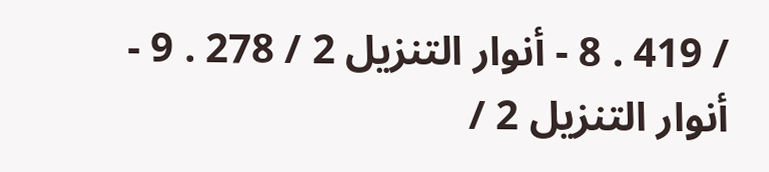/ 419 . 8 - أنوار التنزيل 2 / 278 . 9 - أنوار التنزيل 2 /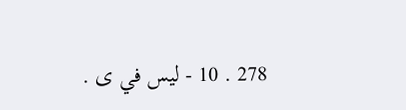278 . 10 - ليس في ى .